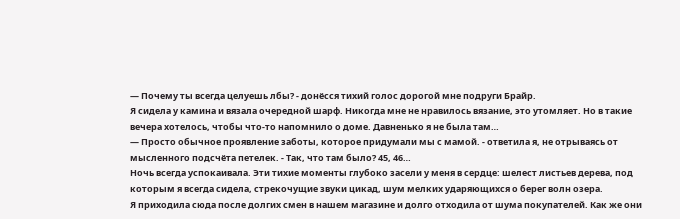— Почему ты всегда целуешь лбы? - донёсся тихий голос дорогой мне подруги Брайр.
Я сидела у камина и вязала очередной шарф. Никогда мне не нравилось вязание, это утомляет. Но в такие вечера хотелось, чтобы что-то напомнило о доме. Давненько я не была там…
— Просто обычное проявление заботы, которое придумали мы с мамой. - ответила я, не отрываясь от мысленного подсчёта петелек. - Так, что там было? 45, 46…
Ночь всегда успокаивала. Эти тихие моменты глубоко засели у меня в сердце: шелест листьев дерева, под которым я всегда сидела, стрекочущие звуки цикад, шум мелких ударяющихся о берег волн озера.
Я приходила сюда после долгих смен в нашем магазине и долго отходила от шума покупателей. Как же они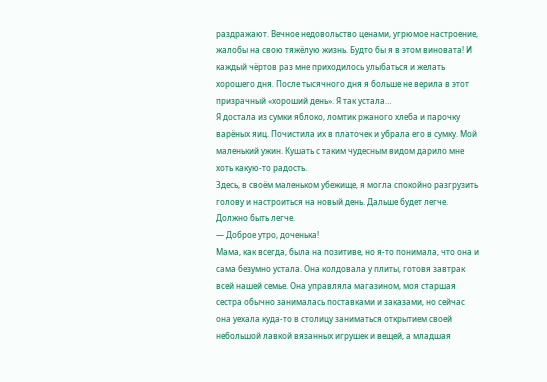раздражают. Вечное недовольство ценами, угрюмое настроение, жалобы на свою тяжёлую жизнь. Будто бы я в этом виновата! И каждый чёртов раз мне приходилось улыбаться и желать хорошего дня. После тысячного дня я больше не верила в этот призрачный «хороший день». Я так устала…
Я достала из сумки яблоко, ломтик ржаного хлеба и парочку варёных яиц. Почистила их в платочек и убрала его в сумку. Мой маленький ужин. Кушать с таким чудесным видом дарило мне хоть какую-то радость.
Здесь, в своём маленьком убежище, я могла спокойно разгрузить голову и настроиться на новый день. Дальше будет легче. Должно быть легче.
— Доброе утро, доченька!
Мама, как всегда, была на позитиве, но я-то понимала, что она и сама безумно устала. Она колдовала у плиты, готовя завтрак всей нашей семье. Она управляла магазином, моя старшая сестра обычно занималась поставками и заказами, но сейчас она уехала куда-то в столицу заниматься открытием своей небольшой лавкой вязанных игрушек и вещей, а младшая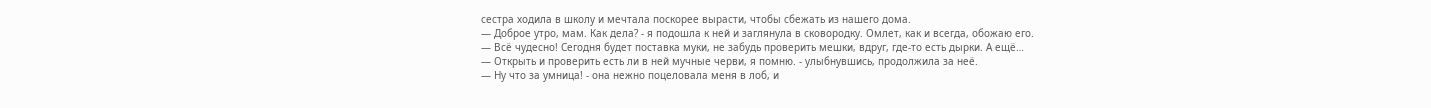сестра ходила в школу и мечтала поскорее вырасти, чтобы сбежать из нашего дома.
— Доброе утро, мам. Как дела? - я подошла к ней и заглянула в сковородку. Омлет, как и всегда, обожаю его.
— Всё чудесно! Сегодня будет поставка муки, не забудь проверить мешки, вдруг, где-то есть дырки. А ещё…
— Открыть и проверить есть ли в ней мучные черви, я помню. - улыбнувшись, продолжила за неё.
— Ну что за умница! - она нежно поцеловала меня в лоб, и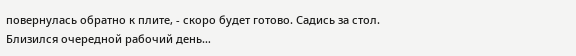повернулась обратно к плите, - скоро будет готово. Садись за стол.
Близился очередной рабочий день…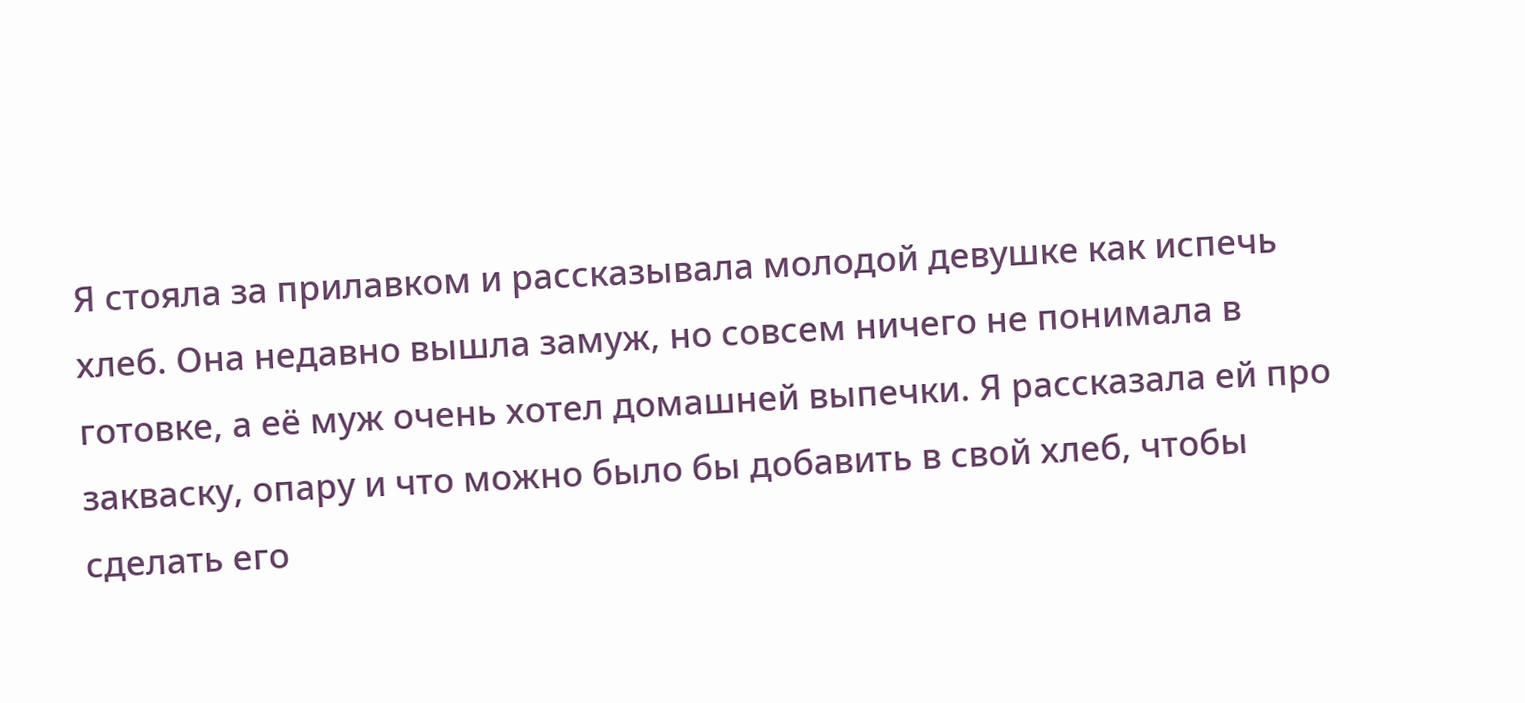Я стояла за прилавком и рассказывала молодой девушке как испечь хлеб. Она недавно вышла замуж, но совсем ничего не понимала в готовке, а её муж очень хотел домашней выпечки. Я рассказала ей про закваску, опару и что можно было бы добавить в свой хлеб, чтобы сделать его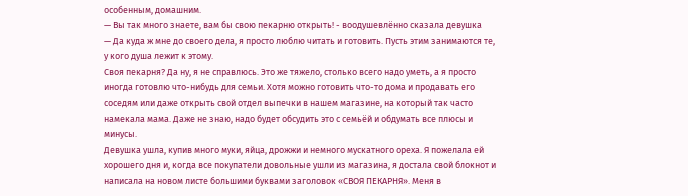особенным, домашним.
— Вы так много знаете, вам бы свою пекарню открыть! - воодушевлённо сказала девушка
— Да куда ж мне до своего дела, я просто люблю читать и готовить. Пусть этим занимаются те, у кого душа лежит к этому.
Своя пекарня? Да ну, я не справлюсь. Это же тяжело, столько всего надо уметь, а я просто иногда готовлю что-нибудь для семьи. Хотя можно готовить что-то дома и продавать его соседям или даже открыть свой отдел выпечки в нашем магазине, на который так часто намекала мама. Даже не знаю, надо будет обсудить это с семьёй и обдумать все плюсы и минусы.
Девушка ушла, купив много муки, яйца, дрожжи и немного мускатного ореха. Я пожелала ей хорошего дня и, когда все покупатели довольные ушли из магазина, я достала свой блокнот и написала на новом листе большими буквами заголовок «СВОЯ ПЕКАРНЯ». Меня в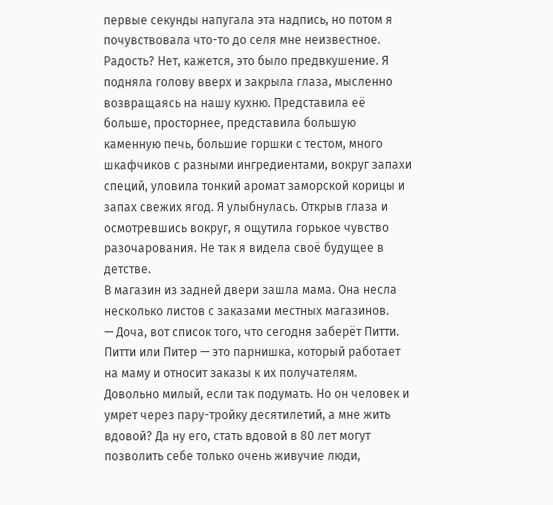первые секунды напугала эта надпись, но потом я почувствовала что-то до селя мне неизвестное. Радость? Нет, кажется, это было предвкушение. Я подняла голову вверх и закрыла глаза, мысленно возвращаясь на нашу кухню. Представила её больше, просторнее, представила большую каменную печь, большие горшки с тестом, много шкафчиков с разными ингредиентами, вокруг запахи специй, уловила тонкий аромат заморской корицы и запах свежих ягод. Я улыбнулась. Открыв глаза и осмотревшись вокруг, я ощутила горькое чувство разочарования. Не так я видела своё будущее в детстве.
В магазин из задней двери зашла мама. Она несла несколько листов с заказами местных магазинов.
— Доча, вот список того, что сегодня заберёт Питти.
Питти или Питер — это парнишка, который работает на маму и относит заказы к их получателям. Довольно милый, если так подумать. Но он человек и умрет через пару-тройку десятилетий, а мне жить вдовой? Да ну его, стать вдовой в 80 лет могут позволить себе только очень живучие люди,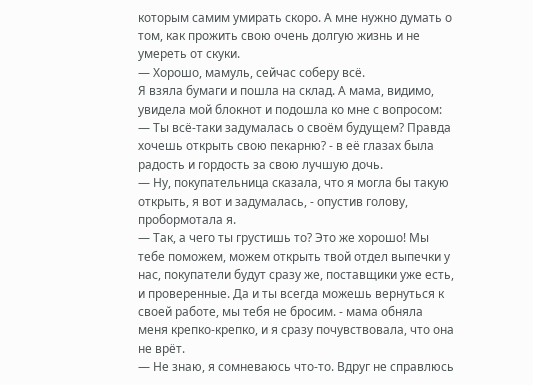которым самим умирать скоро. А мне нужно думать о том, как прожить свою очень долгую жизнь и не умереть от скуки.
— Хорошо, мамуль, сейчас соберу всё.
Я взяла бумаги и пошла на склад. А мама, видимо, увидела мой блокнот и подошла ко мне с вопросом:
— Ты всё-таки задумалась о своём будущем? Правда хочешь открыть свою пекарню? - в её глазах была радость и гордость за свою лучшую дочь.
— Ну, покупательница сказала, что я могла бы такую открыть, я вот и задумалась, - опустив голову, пробормотала я.
— Так, а чего ты грустишь то? Это же хорошо! Мы тебе поможем, можем открыть твой отдел выпечки у нас, покупатели будут сразу же, поставщики уже есть, и проверенные. Да и ты всегда можешь вернуться к своей работе, мы тебя не бросим. - мама обняла меня крепко-крепко, и я сразу почувствовала, что она не врёт.
— Не знаю, я сомневаюсь что-то. Вдруг не справлюсь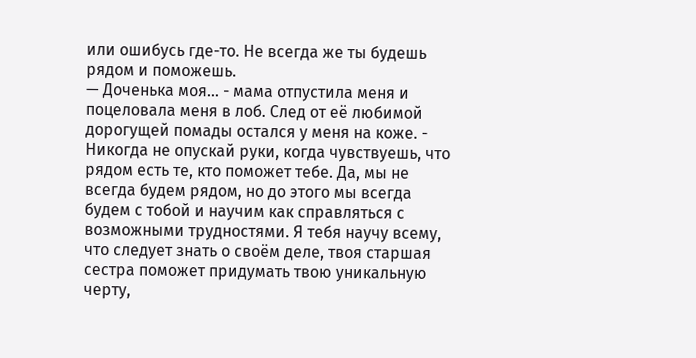или ошибусь где-то. Не всегда же ты будешь рядом и поможешь.
— Доченька моя… - мама отпустила меня и поцеловала меня в лоб. След от её любимой дорогущей помады остался у меня на коже. - Никогда не опускай руки, когда чувствуешь, что рядом есть те, кто поможет тебе. Да, мы не всегда будем рядом, но до этого мы всегда будем с тобой и научим как справляться с возможными трудностями. Я тебя научу всему, что следует знать о своём деле, твоя старшая сестра поможет придумать твою уникальную черту,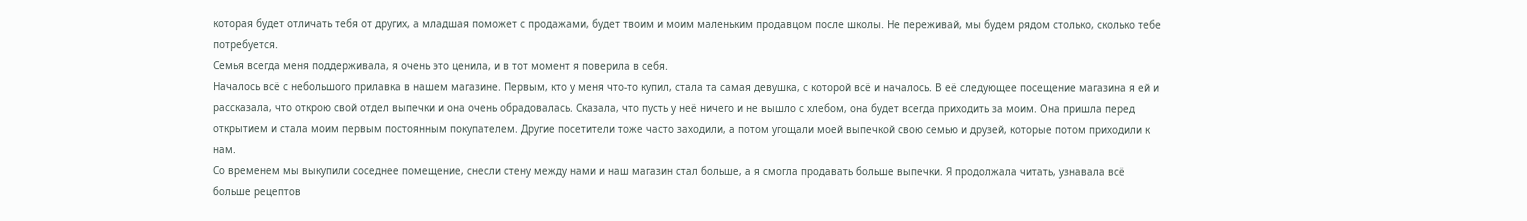которая будет отличать тебя от других, а младшая поможет с продажами, будет твоим и моим маленьким продавцом после школы. Не переживай, мы будем рядом столько, сколько тебе потребуется.
Семья всегда меня поддерживала, я очень это ценила, и в тот момент я поверила в себя.
Началось всё с небольшого прилавка в нашем магазине. Первым, кто у меня что-то купил, стала та самая девушка, с которой всё и началось. В её следующее посещение магазина я ей и рассказала, что открою свой отдел выпечки и она очень обрадовалась. Сказала, что пусть у неё ничего и не вышло с хлебом, она будет всегда приходить за моим. Она пришла перед открытием и стала моим первым постоянным покупателем. Другие посетители тоже часто заходили, а потом угощали моей выпечкой свою семью и друзей, которые потом приходили к нам.
Со временем мы выкупили соседнее помещение, снесли стену между нами и наш магазин стал больше, а я смогла продавать больше выпечки. Я продолжала читать, узнавала всё больше рецептов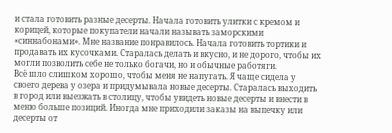и стала готовить разные десерты. Начала готовить улитки с кремом и корицей, которые покупатели начали называть заморскими «синнабонами». Мне название понравилось. Начала готовить тортики и продавать их кусочками. Старалась делать и вкусно, и не дорого, чтобы их могли позволить себе не только богачи, но и обычные работяги.
Всё шло слишком хорошо, чтобы меня не напугать. Я чаще сидела у своего дерева у озера и придумывала новые десерты. Старалась выходить в город или выезжать в столицу, чтобы увидеть новые десерты и внести в меню больше позиций. Иногда мне приходили заказы на выпечку или десерты от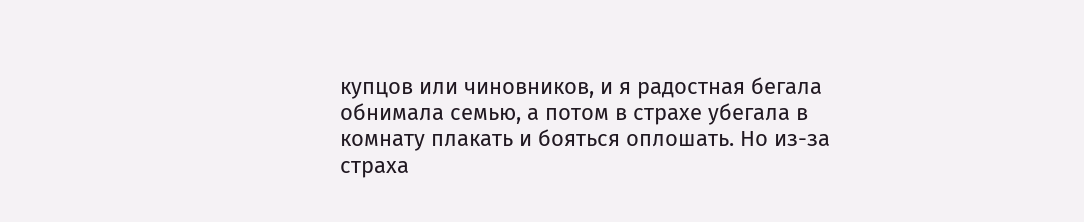купцов или чиновников, и я радостная бегала обнимала семью, а потом в страхе убегала в комнату плакать и бояться оплошать. Но из-за страха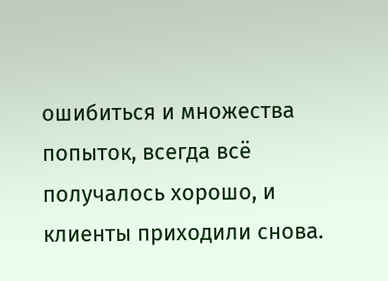ошибиться и множества попыток, всегда всё получалось хорошо, и клиенты приходили снова.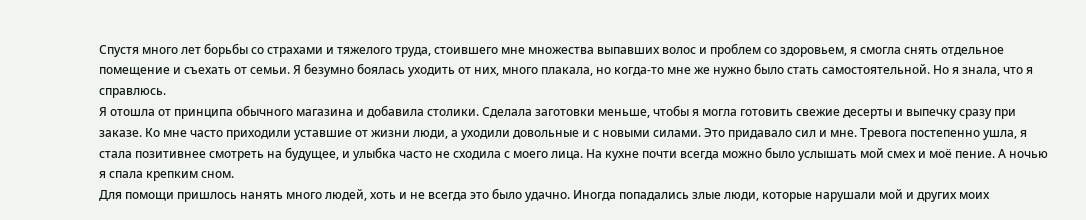Спустя много лет борьбы со страхами и тяжелого труда, стоившего мне множества выпавших волос и проблем со здоровьем, я смогла снять отдельное помещение и съехать от семьи. Я безумно боялась уходить от них, много плакала, но когда-то мне же нужно было стать самостоятельной. Но я знала, что я справлюсь.
Я отошла от принципа обычного магазина и добавила столики. Сделала заготовки меньше, чтобы я могла готовить свежие десерты и выпечку сразу при заказе. Ко мне часто приходили уставшие от жизни люди, а уходили довольные и с новыми силами. Это придавало сил и мне. Тревога постепенно ушла, я стала позитивнее смотреть на будущее, и улыбка часто не сходила с моего лица. На кухне почти всегда можно было услышать мой смех и моё пение. А ночью я спала крепким сном.
Для помощи пришлось нанять много людей, хоть и не всегда это было удачно. Иногда попадались злые люди, которые нарушали мой и других моих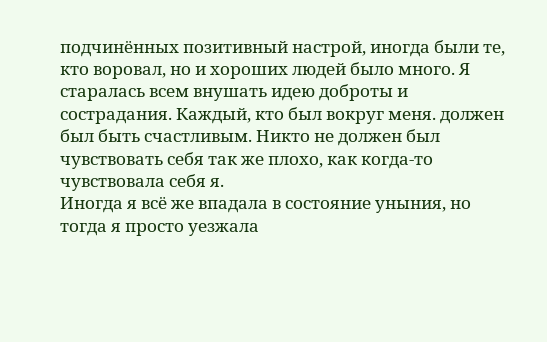подчинённых позитивный настрой, иногда были те, кто воровал, но и хороших людей было много. Я старалась всем внушать идею доброты и сострадания. Каждый, кто был вокруг меня. должен был быть счастливым. Никто не должен был чувствовать себя так же плохо, как когда-то чувствовала себя я.
Иногда я всё же впадала в состояние уныния, но тогда я просто уезжала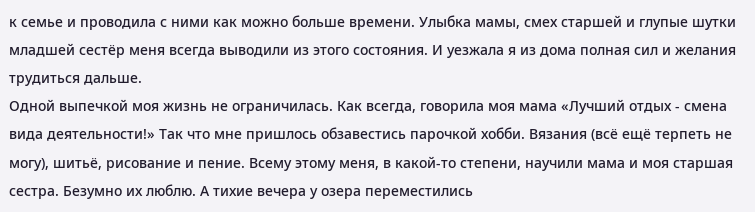к семье и проводила с ними как можно больше времени. Улыбка мамы, смех старшей и глупые шутки младшей сестёр меня всегда выводили из этого состояния. И уезжала я из дома полная сил и желания трудиться дальше.
Одной выпечкой моя жизнь не ограничилась. Как всегда, говорила моя мама «Лучший отдых - смена вида деятельности!» Так что мне пришлось обзавестись парочкой хобби. Вязания (всё ещё терпеть не могу), шитьё, рисование и пение. Всему этому меня, в какой-то степени, научили мама и моя старшая сестра. Безумно их люблю. А тихие вечера у озера переместились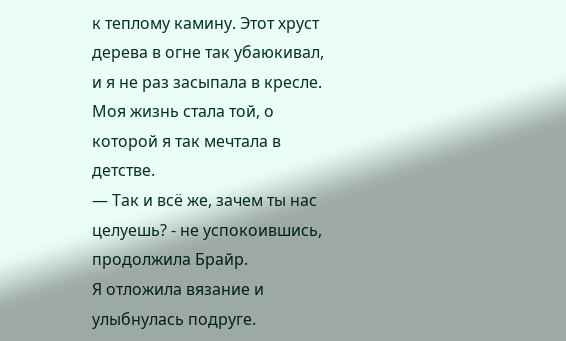к теплому камину. Этот хруст дерева в огне так убаюкивал, и я не раз засыпала в кресле.
Моя жизнь стала той, о которой я так мечтала в детстве.
— Так и всё же, зачем ты нас целуешь? - не успокоившись, продолжила Брайр.
Я отложила вязание и улыбнулась подруге.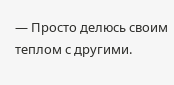— Просто делюсь своим теплом с другими.